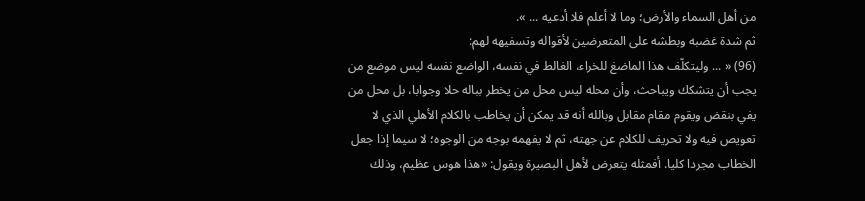من أهل السماء والأرض؛ وما لا أعلم فلا أدعيه ... ».
ثم شدة غضبه وبطشه على المتعرضين لأقواله وتسفيهه لهم:
(96) « ... وليتكلّف هذا الماضغ للخراء، الغالط في نفسه، الواضع نفسه ليس موضع من يجب أن يتشكك ويباحث، وأن محله ليس محل من يخطر بباله حلا وجوابا، بل محل من يفي بنقض ويقوم مقام مقابل وبالله أنه قد يمكن أن يخاطب بالكلام الأهلي الذي لا تعويص فيه ولا تحريف للكلام عن جهته، ثم لا يفهمه بوجه من الوجوه؛ لا سيما إذا جعل الخطاب مجردا كليا. أفمثله يتعرض لأهل البصيرة ويقول: «هذا هوس عظيم، وذلك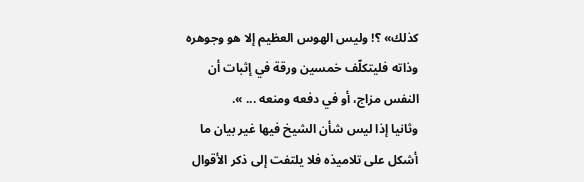كذلك» ؟! وليس الهوس العظيم إلا هو وجوهره وذاته فليتكلّف خمسين ورقة في إثبات أن النفس مزاج، أو في دفعه ومنعه ... ».
وثانيا إذا ليس شأن الشيخ فيها غير بيان ما أشكل على تلاميذه فلا يلتفت إلى ذكر الأقوال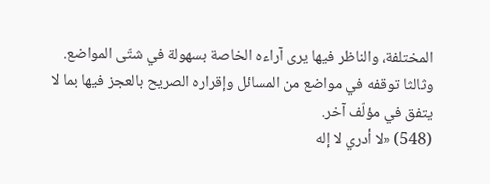المختلفة، والناظر فيها يرى آراءه الخاصة بسهولة في شتّى المواضع.
وثالثا توقفه في مواضع من المسائل وإقراره الصريح بالعجز فيها بما لا يتفق في مؤلّف آخر.
(548) «لا أدري لا إله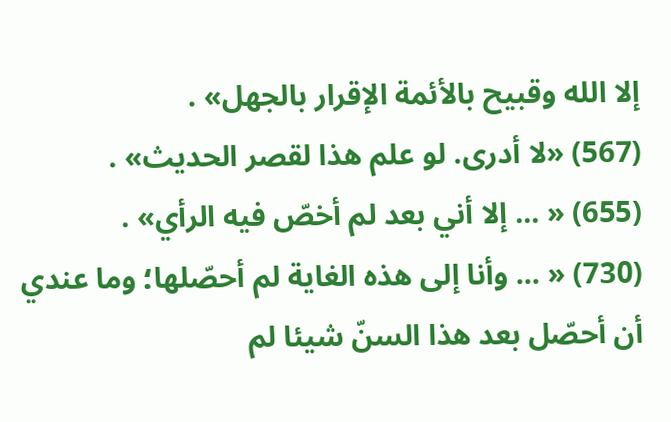إلا الله وقبيح بالأئمة الإقرار بالجهل» .
(567) «لا أدرى. لو علم هذا لقصر الحديث» .
(655) « ... إلا أني بعد لم أخصّ فيه الرأي» .
(730) « ... وأنا إلى هذه الغاية لم أحصّلها؛ وما عندي أن أحصّل بعد هذا السنّ شيئا لم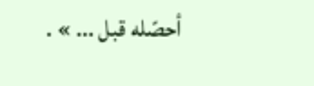أحصّله قبل ... » .